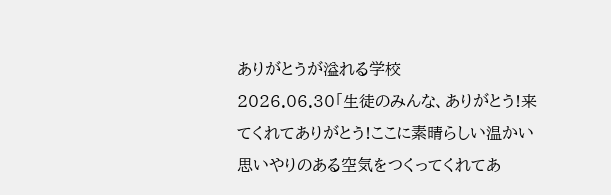ありがとうが溢れる学校
2026.06.30「生徒のみんな、ありがとう!来てくれてありがとう!ここに素晴らしい温かい思いやりのある空気をつくってくれてあ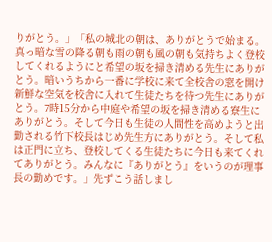りがとう。」「私の城北の朝は、ありがとうで始まる。真っ暗な雪の降る朝も雨の朝も風の朝も気持ちよく登校してくれるようにと希望の坂を掃き清める先生にありがとう。暗いうちから一番に学校に来て全校舎の窓を開け新鮮な空気を校舎に入れて生徒たちを待つ先生にありがとう。7時15分から中庭や希望の坂を掃き清める寮生にありがとう。そして今日も生徒の人間性を高めようと出勤される竹下校長はじめ先生方にありがとう。そして私は正門に立ち、登校してくる生徒たちに今日も来てくれてありがとう。みんなに『ありがとう』をいうのが理事長の勤めです。」先ずこう話しまし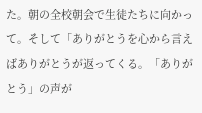た。朝の全校朝会で生徒たちに向かって。そして「ありがとうを心から言えばありがとうが返ってくる。「ありがとう」の声が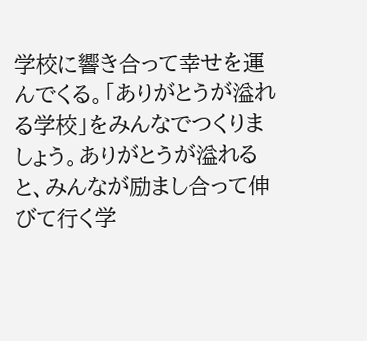学校に響き合って幸せを運んでくる。「ありがとうが溢れる学校」をみんなでつくりましょう。ありがとうが溢れると、みんなが励まし合って伸びて行く学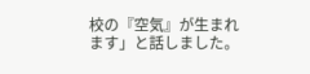校の『空気』が生まれます」と話しました。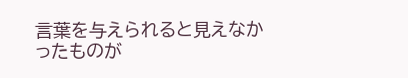言葉を与えられると見えなかったものが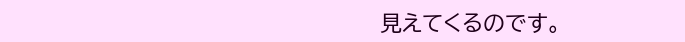見えてくるのです。